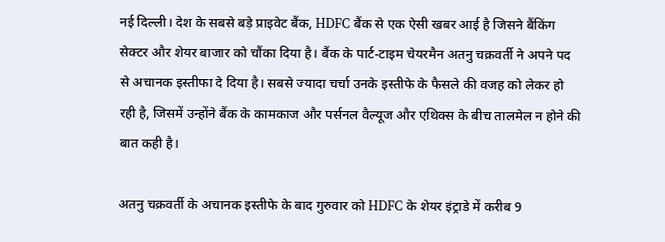नई दिल्ली। देश के सबसे बड़े प्राइवेट बैंक, HDFC बैंक से एक ऐसी खबर आई है जिसने बैंकिंग सेक्टर और शेयर बाजार को चौंका दिया है। बैंक के पार्ट-टाइम चेयरमैन अतनु चक्रवर्ती ने अपने पद से अचानक इस्तीफा दे दिया है। सबसे ज्यादा चर्चा उनके इस्तीफे के फैसले की वजह को लेकर हो रही है, जिसमें उन्होंने बैंक के कामकाज और पर्सनल वैल्यूज और एथिक्स के बीच तालमेल न होने की बात कही है।

अतनु चक्रवर्ती के अचानक इस्तीफे के बाद गुरुवार को HDFC के शेयर इंट्राडे में करीब 9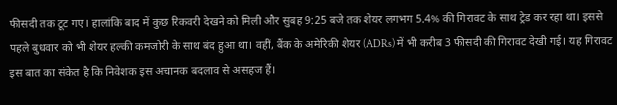फीसदी तक टूट गए। हालांकि बाद में कुछ रिकवरी देखने को मिली और सुबह 9:25 बजे तक शेयर लगभग 5.4% की गिरावट के साथ ट्रेड कर रहा था। इससे पहले बुधवार को भी शेयर हल्की कमजोरी के साथ बंद हुआ था। वहीं, बैंक के अमेरिकी शेयर (ADRs) में भी करीब 3 फीसदी की गिरावट देखी गई। यह गिरावट इस बात का संकेत है कि निवेशक इस अचानक बदलाव से असहज हैं।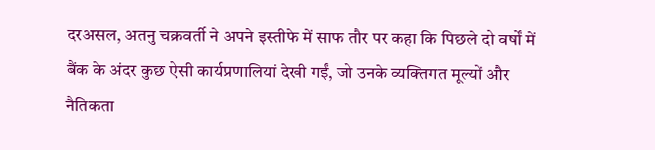दरअसल, अतनु चक्रवर्ती ने अपने इस्तीफे में साफ तौर पर कहा कि पिछले दो वर्षों में बैंक के अंदर कुछ ऐसी कार्यप्रणालियां देखी गईं, जो उनके व्यक्तिगत मूल्यों और नैतिकता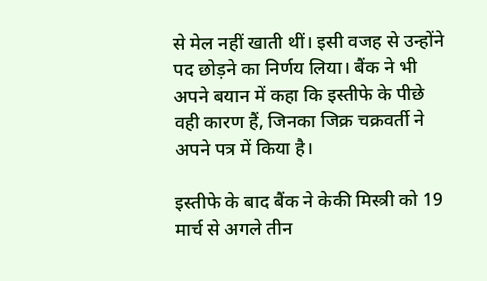से मेल नहीं खाती थीं। इसी वजह से उन्होंने पद छोड़ने का निर्णय लिया। बैंक ने भी अपने बयान में कहा कि इस्तीफे के पीछे वही कारण हैं, जिनका जिक्र चक्रवर्ती ने अपने पत्र में किया है।

इस्तीफे के बाद बैंक ने केकी मिस्त्री को 19 मार्च से अगले तीन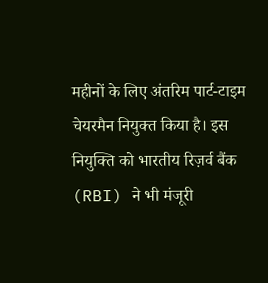महीनों के लिए अंतरिम पार्ट-टाइम चेयरमैन नियुक्त किया है। इस नियुक्ति को भारतीय रिज़र्व बैंक (RBI) ने भी मंजूरी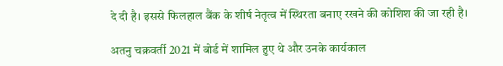दे दी है। इससे फिलहाल बैंक के शीर्ष नेतृत्व में स्थिरता बनाए रखने की कोशिश की जा रही है।

अतनु चक्रवर्ती 2021 में बोर्ड में शामिल हुए थे और उनके कार्यकाल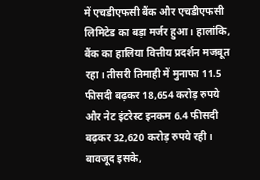में एचडीएफसी बैंक और एचडीएफसी लिमिटेड का बड़ा मर्जर हुआ। हालांकि, बैंक का हालिया वित्तीय प्रदर्शन मजबूत रहा। तीसरी तिमाही में मुनाफा 11.5 फीसदी बढ़कर 18,654 करोड़ रुपये और नेट इंटरेस्ट इनकम 6.4 फीसदी बढ़कर 32,620 करोड़ रुपये रही। बावजूद इसके,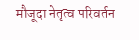मौजूदा नेतृत्व परिवर्तन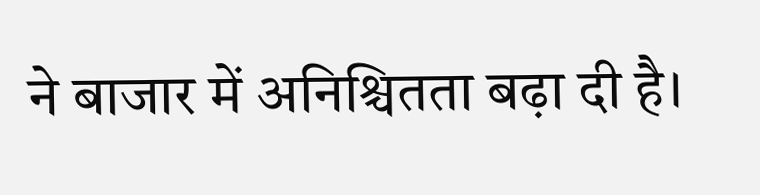ने बाजार में अनिश्चितता बढ़ा दी है।